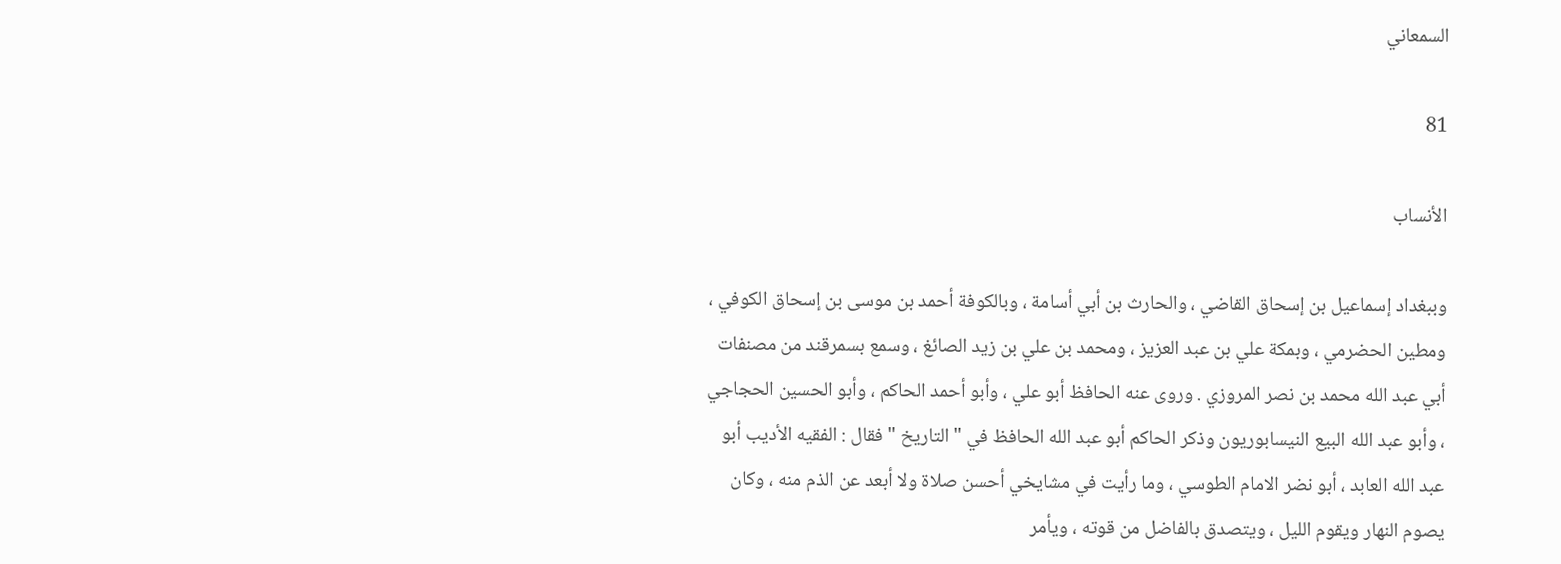السمعاني

81

الأنساب

وببغداد إسماعيل بن إسحاق القاضي ، والحارث بن أبي أسامة ، وبالكوفة أحمد بن موسى بن إسحاق الكوفي ، ومطين الحضرمي ، وبمكة علي بن عبد العزيز ، ومحمد بن علي بن زيد الصائغ ، وسمع بسمرقند من مصنفات أبي عبد الله محمد بن نصر المروزي . وروى عنه الحافظ أبو علي ، وأبو أحمد الحاكم ، وأبو الحسين الحجاجي ، وأبو عبد الله البيع النيسابوريون وذكر الحاكم أبو عبد الله الحافظ في " التاريخ " فقال : الفقيه الأديب أبو عبد الله العابد ، أبو نضر الامام الطوسي ، وما رأيت في مشايخي أحسن صلاة ولا أبعد عن الذم منه ، وكان يصوم النهار ويقوم الليل ، ويتصدق بالفاضل من قوته ، ويأمر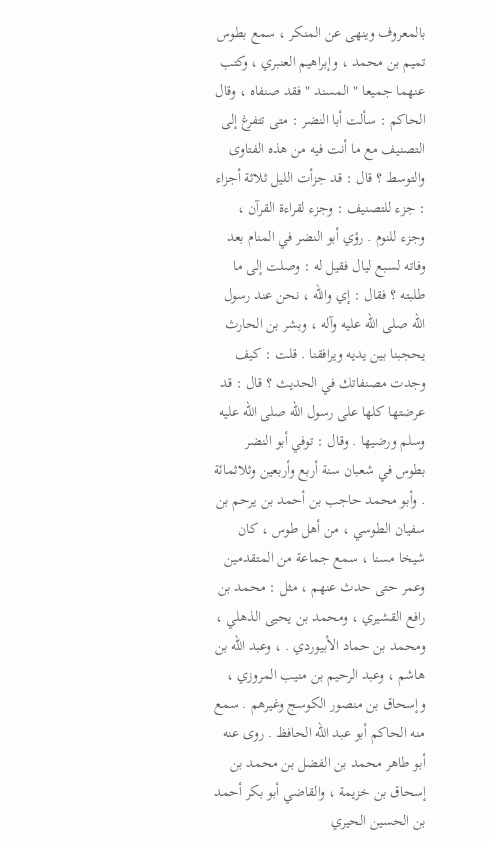بالمعروف وينهى عن المنكر ، سمع بطوس تميم بن محمد ، وإبراهيم العنبري ، وكتب عنهما جميعا " المسند " فقد صنفاه ، وقال الحاكم : سألت أبا النضر : متى تتفرغ إلى التصنيف مع ما أنت فيه من هذه الفتاوى والتوسط ؟ قال : قد جزأت الليل ثلاثة أجزاء : جزء للتصنيف : وجزء لقراءة القرآن ، وجزء للنوم . رؤي أبو النضر في المنام بعد وفاته لسبع ليال فقيل له : وصلت إلى ما طلبته ؟ فقال : إي والله ، نحن عند رسول الله صلى الله عليه وآله ، وبشر بن الحارث يحجبنا بين يديه ويرافقنا . قلت : كيف وجدت مصنفاتك في الحديث ؟ قال : قد عرضتها كلها على رسول الله صلى الله عليه وسلم ورضيها . وقال : توفي أبو النضر بطوس في شعبان سنة أربع وأربعين وثلاثمائة . وأبو محمد حاجب بن أحمد بن يرحم بن سفيان الطوسي ، من أهل طوس ، كان شيخا مسنا ، سمع جماعة من المتقدمين وعمر حتى حدث عنهم ، مثل : محمد بن رافع القشيري ، ومحمد بن يحيى الذهلي ، ومحمد بن حماد الأبيوردي . ، وعبد الله بن هاشم ، وعبد الرحيم بن منيب المروزي ، وإسحاق بن منصور الكوسج وغيرهم . سمع منه الحاكم أبو عبد الله الحافظ . روى عنه أبو طاهر محمد بن الفضل بن محمد بن إسحاق بن خزيمة ، والقاضي أبو بكر أحمد بن الحسين الحيري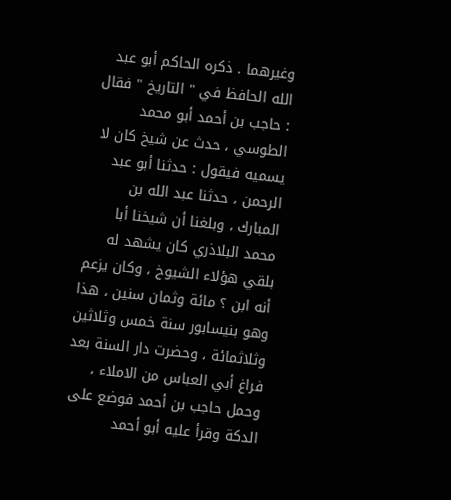وغيرهما . ذكره الحاكم أبو عبد الله الحافظ في " التاريخ " فقال : حاجب بن أحمد أبو محمد الطوسي ، حدث عن شيخ كان لا يسميه فيقول : حدثنا أبو عبد الرحمن ، حدثنا عبد الله بن المبارك ، وبلغنا أن شيخنا أبا محمد البلاذري كان يشهد له بلقي هؤلاء الشيوخ ، وكان يزعم أنه ابن ؟ مائة وثمان سنين ، هذا وهو بنيسابور سنة خمس وثلاثين وثلاثمائة ، وحضرت دار السنة بعد فراغ أبي العباس من الاملاء ، وحمل حاجب بن أحمد فوضع على الدكة وقرأ عليه أبو أحمد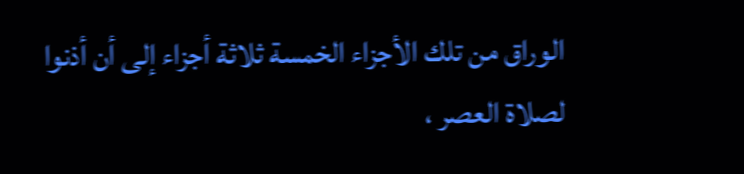الوراق من تلك الأجزاء الخمسة ثلاثة أجزاء إلى أن أذنوا لصلاة العصر ،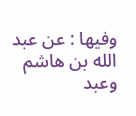وفيها : عن عبد الله بن هاشم وعبد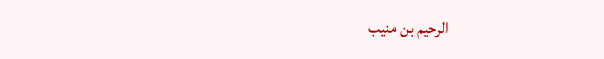الرحيم بن منيب